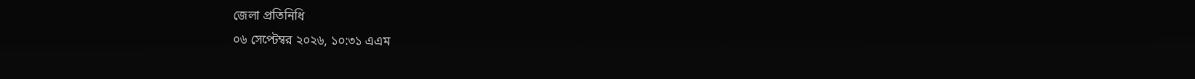জেলা প্রতিনিধি
০৬ সেপ্টেম্বর ২০২৬, ১০:৩১ এএম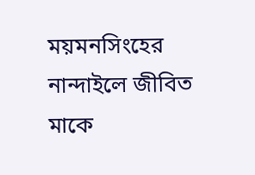ময়মনসিংহের নান্দাইলে জীবিত মাকে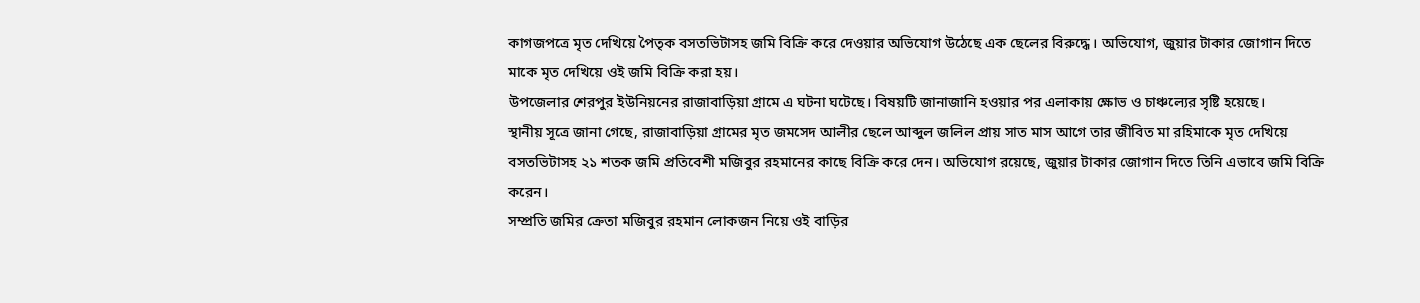কাগজপত্রে মৃত দেখিয়ে পৈতৃক বসতভিটাসহ জমি বিক্রি করে দেওয়ার অভিযোগ উঠেছে এক ছেলের বিরুদ্ধে। অভিযোগ, জুয়ার টাকার জোগান দিতে মাকে মৃত দেখিয়ে ওই জমি বিক্রি করা হয়।
উপজেলার শেরপুর ইউনিয়নের রাজাবাড়িয়া গ্রামে এ ঘটনা ঘটেছে। বিষয়টি জানাজানি হওয়ার পর এলাকায় ক্ষোভ ও চাঞ্চল্যের সৃষ্টি হয়েছে।
স্থানীয় সূত্রে জানা গেছে, রাজাবাড়িয়া গ্রামের মৃত জমসেদ আলীর ছেলে আব্দুল জলিল প্রায় সাত মাস আগে তার জীবিত মা রহিমাকে মৃত দেখিয়ে বসতভিটাসহ ২১ শতক জমি প্রতিবেশী মজিবুর রহমানের কাছে বিক্রি করে দেন। অভিযোগ রয়েছে, জুয়ার টাকার জোগান দিতে তিনি এভাবে জমি বিক্রি করেন।
সম্প্রতি জমির ক্রেতা মজিবুর রহমান লোকজন নিয়ে ওই বাড়ির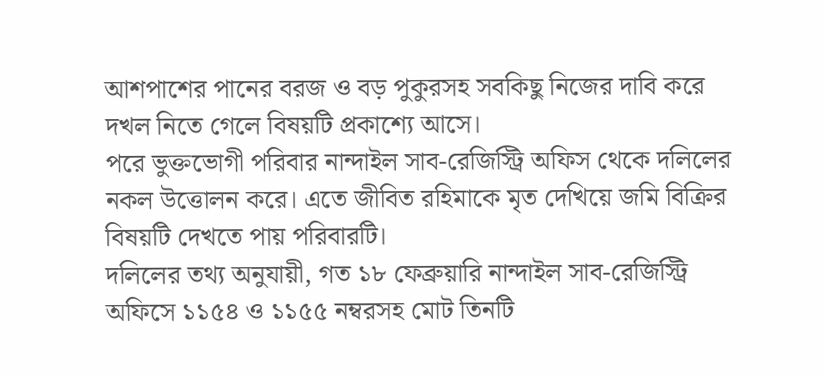আশপাশের পানের বরজ ও বড় পুকুরসহ সবকিছু নিজের দাবি করে দখল নিতে গেলে বিষয়টি প্রকাশ্যে আসে।
পরে ভুক্তভোগী পরিবার নান্দাইল সাব-রেজিস্ট্রি অফিস থেকে দলিলের নকল উত্তোলন করে। এতে জীবিত রহিমাকে মৃত দেখিয়ে জমি বিক্রির বিষয়টি দেখতে পায় পরিবারটি।
দলিলের তথ্য অনুযায়ী, গত ১৮ ফেব্রুয়ারি নান্দাইল সাব-রেজিস্ট্রি অফিসে ১১৫৪ ও ১১৫৫ নম্বরসহ মোট তিনটি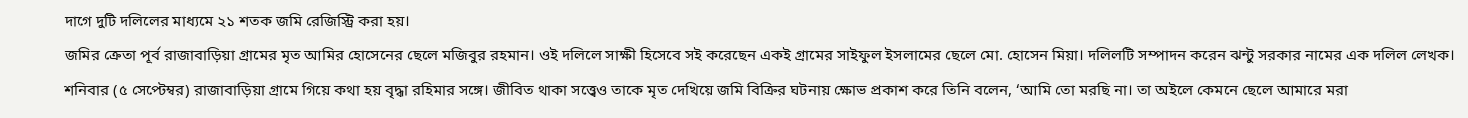দাগে দুটি দলিলের মাধ্যমে ২১ শতক জমি রেজিস্ট্রি করা হয়।
জমির ক্রেতা পূর্ব রাজাবাড়িয়া গ্রামের মৃত আমির হোসেনের ছেলে মজিবুর রহমান। ওই দলিলে সাক্ষী হিসেবে সই করেছেন একই গ্রামের সাইফুল ইসলামের ছেলে মো. হোসেন মিয়া। দলিলটি সম্পাদন করেন ঝন্টু সরকার নামের এক দলিল লেখক।
শনিবার (৫ সেপ্টেম্বর) রাজাবাড়িয়া গ্রামে গিয়ে কথা হয় বৃদ্ধা রহিমার সঙ্গে। জীবিত থাকা সত্ত্বেও তাকে মৃত দেখিয়ে জমি বিক্রির ঘটনায় ক্ষোভ প্রকাশ করে তিনি বলেন, ‘আমি তো মরছি না। তা অইলে কেমনে ছেলে আমারে মরা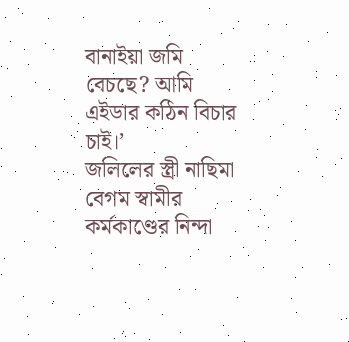বানাইয়া জমি বেচছে? আমি এইডার কঠিন বিচার চাই।’
জলিলের স্ত্রী নাছিমা বেগম স্বামীর কর্মকাণ্ডের নিন্দা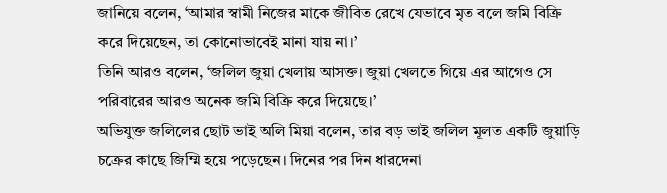জানিয়ে বলেন, ‘আমার স্বামী নিজের মাকে জীবিত রেখে যেভাবে মৃত বলে জমি বিক্রি করে দিয়েছেন, তা কোনোভাবেই মানা যায় না।’
তিনি আরও বলেন, ‘জলিল জুয়া খেলায় আসক্ত। জুয়া খেলতে গিয়ে এর আগেও সে পরিবারের আরও অনেক জমি বিক্রি করে দিয়েছে।’
অভিযুক্ত জলিলের ছোট ভাই অলি মিয়া বলেন, তার বড় ভাই জলিল মূলত একটি জুয়াড়ি চক্রের কাছে জিম্মি হয়ে পড়েছেন। দিনের পর দিন ধারদেনা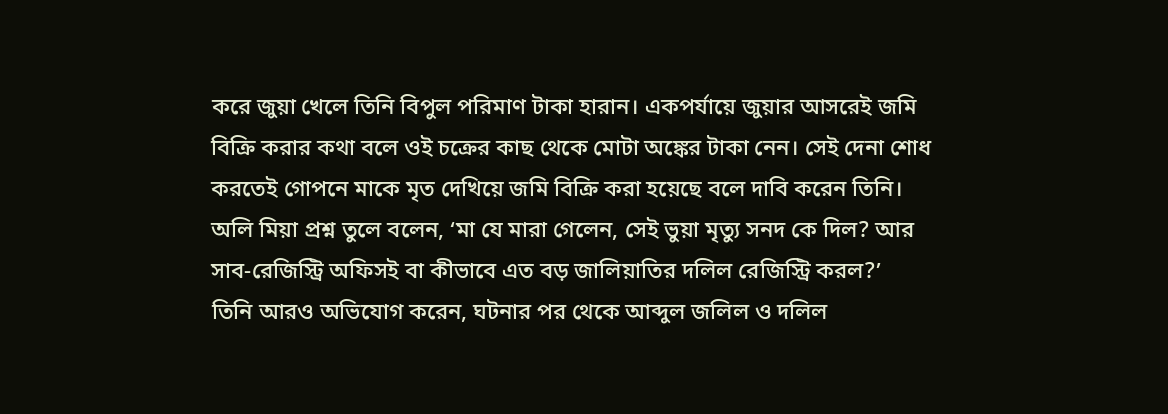করে জুয়া খেলে তিনি বিপুল পরিমাণ টাকা হারান। একপর্যায়ে জুয়ার আসরেই জমি বিক্রি করার কথা বলে ওই চক্রের কাছ থেকে মোটা অঙ্কের টাকা নেন। সেই দেনা শোধ করতেই গোপনে মাকে মৃত দেখিয়ে জমি বিক্রি করা হয়েছে বলে দাবি করেন তিনি।
অলি মিয়া প্রশ্ন তুলে বলেন, ‘মা যে মারা গেলেন, সেই ভুয়া মৃত্যু সনদ কে দিল? আর সাব-রেজিস্ট্রি অফিসই বা কীভাবে এত বড় জালিয়াতির দলিল রেজিস্ট্রি করল?’
তিনি আরও অভিযোগ করেন, ঘটনার পর থেকে আব্দুল জলিল ও দলিল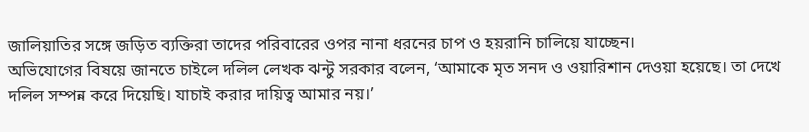জালিয়াতির সঙ্গে জড়িত ব্যক্তিরা তাদের পরিবারের ওপর নানা ধরনের চাপ ও হয়রানি চালিয়ে যাচ্ছেন।
অভিযোগের বিষয়ে জানতে চাইলে দলিল লেখক ঝন্টু সরকার বলেন, ‘আমাকে মৃত সনদ ও ওয়ারিশান দেওয়া হয়েছে। তা দেখে দলিল সম্পন্ন করে দিয়েছি। যাচাই করার দায়িত্ব আমার নয়।’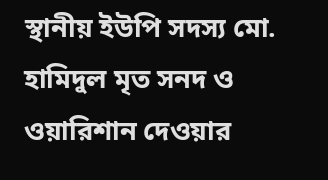স্থানীয় ইউপি সদস্য মো. হামিদুল মৃত সনদ ও ওয়ারিশান দেওয়ার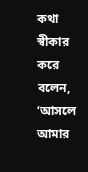কথা স্বীকার করে বলেন, ‘আসলে আমার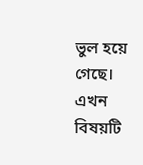ভুল হয়ে গেছে। এখন বিষয়টি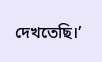দেখতেছি।’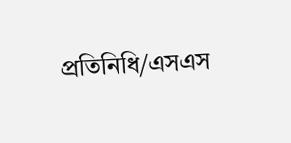প্রতিনিধি/এসএস